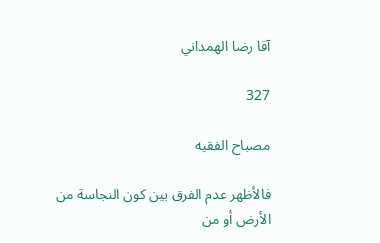آقا رضا الهمداني

327

مصباح الفقيه

فالأظهر عدم الفرق بين كون النجاسة من الأرض أو من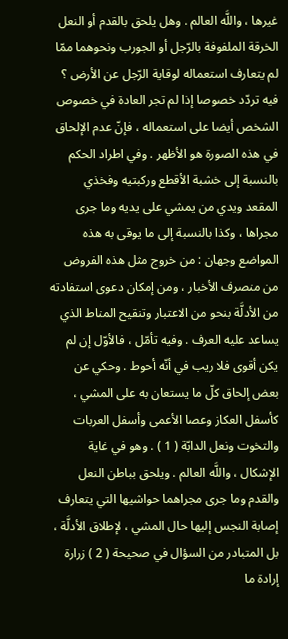غيرها ، واللَّه العالم . وهل يلحق بالقدم أو النعل الخرقة الملفوفة بالرّجل أو الجورب ونحوهما ممّا لم يتعارف استعماله لوقاية الرّجل عن الأرض ؟ فيه تردّد خصوصا إذا لم تجر العادة في خصوص الشخص أيضا على استعماله ، فإنّ عدم الإلحاق في هذه الصورة هو الأظهر . وفي اطراد الحكم بالنسبة إلى خشبة الأقطع وركبتيه وفخذي المقعد ويدي من يمشي على يديه وما جرى مجراها ، وكذا بالنسبة إلى ما يوقى به هذه المواضع وجهان : من خروج مثل هذه الفروض من منصرف الأخبار ، ومن إمكان دعوى استفادته من الأدلَّة بنحو من الاعتبار وتنقيح المناط الذي يساعد عليه العرف . وفيه تأمّل ، فالأوّل إن لم يكن أقوى فلا ريب في أنّه أحوط . وحكي عن بعض إلحاق كلّ ما يستعان به على المشي ، كأسفل العكاز وعصا الأعمى وأسفل العربات والتخوت ونعل الدابّة ( 1 ) . وهو في غاية الإشكال ، واللَّه العالم . ويلحق بباطن النعل والقدم وما جرى مجراهما حواشيها التي يتعارف إصابة النجس إليها حال المشي ، لإطلاق الأدلَّة ، بل المتبادر من السؤال في صحيحة ( 2 ) زرارة إرادة ما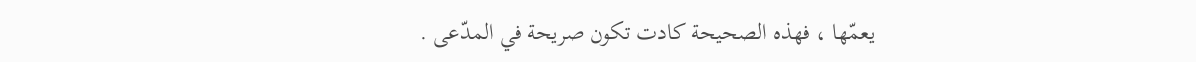يعمّها ، فهذه الصحيحة كادت تكون صريحة في المدّعى .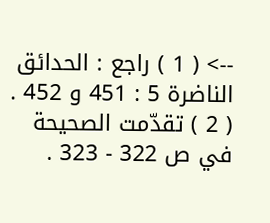--> ( 1 ) راجع : الحدائق الناضرة 5 : 451 و 452 . ( 2 ) تقدّمت الصحيحة في ص 322 - 323 .